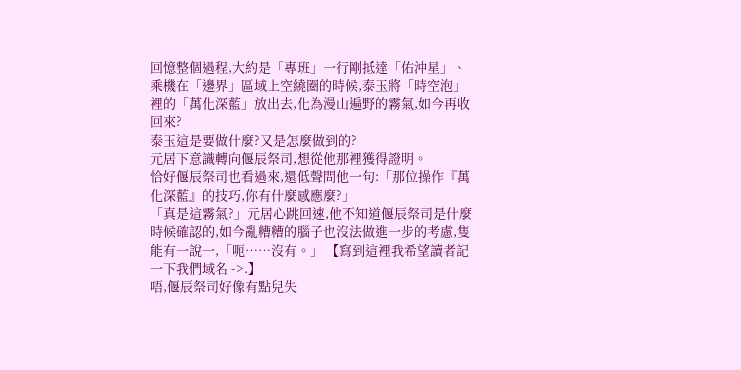回憶整個過程,大約是「專班」一行剛抵達「佑沖星」、乘機在「邊界」區域上空繞圈的時候,泰玉將「時空泡」裡的「萬化深藍」放出去,化為漫山遍野的霧氣,如今再收回來?
泰玉這是要做什麼?又是怎麼做到的?
元居下意識轉向偃辰祭司,想從他那裡獲得證明。
恰好偃辰祭司也看過來,還低聲問他一句:「那位操作『萬化深藍』的技巧,你有什麼感應麼?」
「真是這霧氣?」元居心跳回速,他不知道偃辰祭司是什麼時候確認的,如今亂糟糟的腦子也沒法做進一步的考慮,隻能有一說一,「呃……沒有。」 【寫到這裡我希望讀者記一下我們域名 ->.】
唔,偃辰祭司好像有點兒失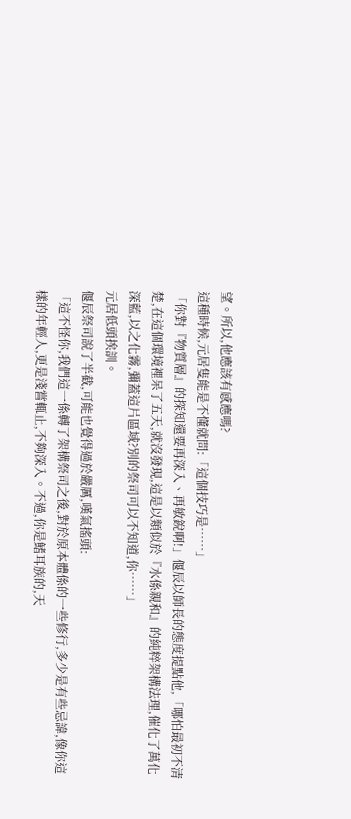望。所以,他應該有感應嗎?
這種時候,元居隻能是不懂就問:「這個技巧是……」
「你對『物質層』的探知還要再深入、再敏銳啊!」偃辰以師長的態度提點他,「哪怕最初不清楚,在這個環境裡呆了五天,就沒發現,這是以類似於『水係親和』的純粹架構法理,催化了萬化深藍,以之化霧,彌蓋這片區域?別的祭司可以不知道,你……」
元居低頭挨訓。
偃辰祭司說了半截,可能也覺得過於嚴厲,嘆氣搖頭:
「這不怪你,我們這一係轉了架構祭司之後,對於原本體係的一些修行,多少是有些忌諱,像你這樣的年輕人,更是淺嘗輒止,不夠深入。不過,你是鰭耳族的,天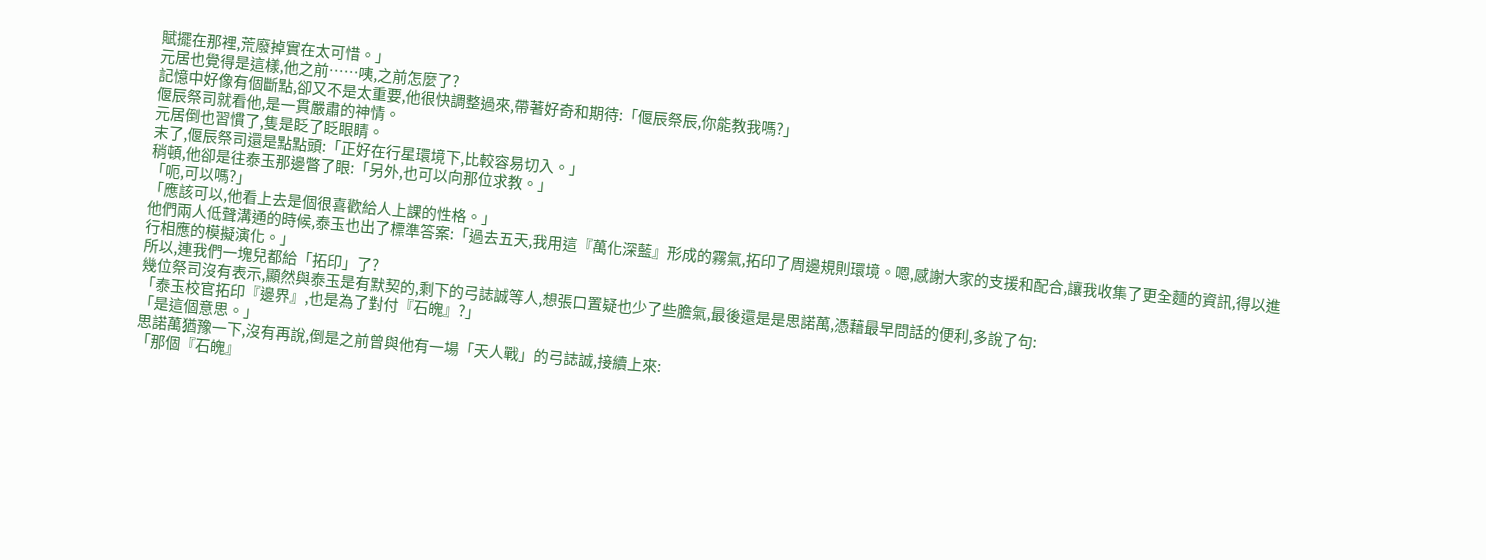賦擺在那裡,荒廢掉實在太可惜。」
元居也覺得是這樣,他之前……咦,之前怎麼了?
記憶中好像有個斷點,卻又不是太重要,他很快調整過來,帶著好奇和期待:「偃辰祭辰,你能教我嗎?」
偃辰祭司就看他,是一貫嚴肅的神情。
元居倒也習慣了,隻是眨了眨眼睛。
末了,偃辰祭司還是點點頭:「正好在行星環境下,比較容易切入。」
稍頓,他卻是往泰玉那邊瞥了眼:「另外,也可以向那位求教。」
「呃,可以嗎?」
「應該可以,他看上去是個很喜歡給人上課的性格。」
他們兩人低聲溝通的時候,泰玉也出了標準答案:「過去五天,我用這『萬化深藍』形成的霧氣,拓印了周邊規則環境。嗯,感謝大家的支援和配合,讓我收集了更全麵的資訊,得以進行相應的模擬演化。」
所以,連我們一塊兒都給「拓印」了?
幾位祭司沒有表示,顯然與泰玉是有默契的,剩下的弓誌誠等人,想張口置疑也少了些膽氣,最後還是是思諾萬,憑藉最早問話的便利,多說了句:
「泰玉校官拓印『邊界』,也是為了對付『石魄』?」
「是這個意思。」
思諾萬猶豫一下,沒有再說,倒是之前曾與他有一場「天人戰」的弓誌誠,接續上來:
「那個『石魄』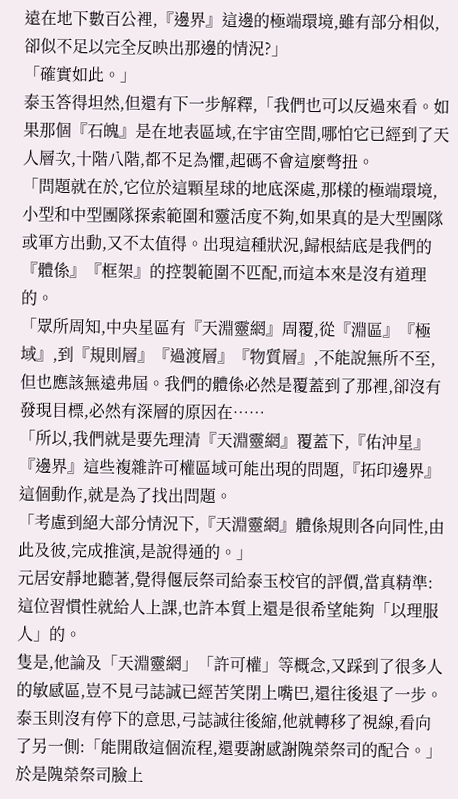遠在地下數百公裡,『邊界』這邊的極端環境,雖有部分相似,卻似不足以完全反映出那邊的情況?」
「確實如此。」
泰玉答得坦然,但還有下一步解釋,「我們也可以反過來看。如果那個『石魄』是在地表區域,在宇宙空間,哪怕它已經到了天人層次,十階八階,都不足為懼,起碼不會這麼彆扭。
「問題就在於,它位於這顆星球的地底深處,那樣的極端環境,小型和中型團隊探索範圍和靈活度不夠,如果真的是大型團隊或軍方出動,又不太值得。出現這種狀況,歸根結底是我們的『體係』『框架』的控製範圍不匹配,而這本來是沒有道理的。
「眾所周知,中央星區有『天淵靈網』周覆,從『淵區』『極域』,到『規則層』『過渡層』『物質層』,不能說無所不至,但也應該無遠弗屆。我們的體係必然是覆蓋到了那裡,卻沒有發現目標,必然有深層的原因在……
「所以,我們就是要先理清『天淵靈網』覆蓋下,『佑沖星』『邊界』這些複雜許可權區域可能出現的問題,『拓印邊界』這個動作,就是為了找出問題。
「考慮到絕大部分情況下,『天淵靈網』體係規則各向同性,由此及彼,完成推演,是說得通的。」
元居安靜地聽著,覺得偃辰祭司給泰玉校官的評價,當真精準:
這位習慣性就給人上課,也許本質上還是很希望能夠「以理服人」的。
隻是,他論及「天淵靈網」「許可權」等概念,又踩到了很多人的敏感區,豈不見弓誌誠已經苦笑閉上嘴巴,還往後退了一步。
泰玉則沒有停下的意思,弓誌誠往後縮,他就轉移了視線,看向了另一側:「能開啟這個流程,還要謝感謝隗榮祭司的配合。」
於是隗榮祭司臉上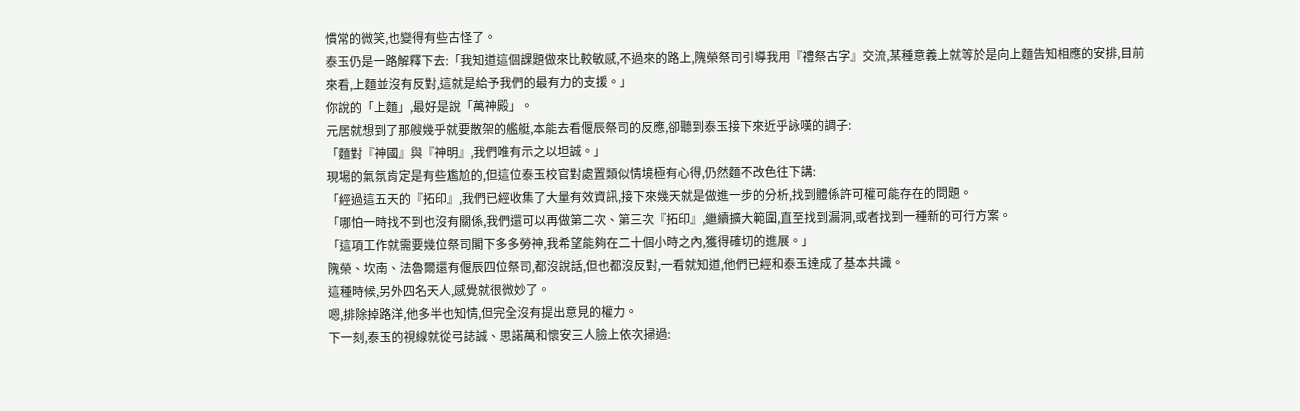慣常的微笑,也變得有些古怪了。
泰玉仍是一路解釋下去:「我知道這個課題做來比較敏感,不過來的路上,隗榮祭司引導我用『禮祭古字』交流,某種意義上就等於是向上麵告知相應的安排,目前來看,上麵並沒有反對,這就是給予我們的最有力的支援。」
你說的「上麵」,最好是說「萬神殿」。
元居就想到了那艘幾乎就要散架的艦艇,本能去看偃辰祭司的反應,卻聽到泰玉接下來近乎詠嘆的調子:
「麵對『神國』與『神明』,我們唯有示之以坦誠。」
現場的氣氛肯定是有些尷尬的,但這位泰玉校官對處置類似情境極有心得,仍然麵不改色往下講:
「經過這五天的『拓印』,我們已經收集了大量有效資訊,接下來幾天就是做進一步的分析,找到體係許可權可能存在的問題。
「哪怕一時找不到也沒有關係,我們還可以再做第二次、第三次『拓印』,繼續擴大範圍,直至找到漏洞,或者找到一種新的可行方案。
「這項工作就需要幾位祭司閣下多多勞神,我希望能夠在二十個小時之內,獲得確切的進展。」
隗榮、坎南、法魯爾還有偃辰四位祭司,都沒說話,但也都沒反對,一看就知道,他們已經和泰玉達成了基本共識。
這種時候,另外四名天人,感覺就很微妙了。
嗯,排除掉路洋,他多半也知情,但完全沒有提出意見的權力。
下一刻,泰玉的視線就從弓誌誠、思諾萬和懷安三人臉上依次掃過: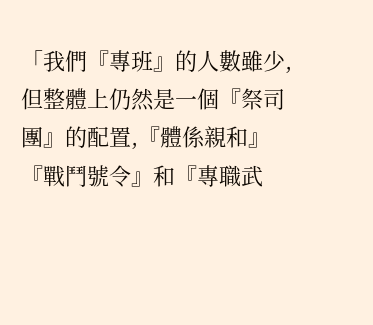「我們『專班』的人數雖少,但整體上仍然是一個『祭司團』的配置,『體係親和』『戰鬥號令』和『專職武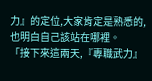力』的定位,大家肯定是熟悉的,也明白自己該站在哪裡。
「接下來這兩天,『專職武力』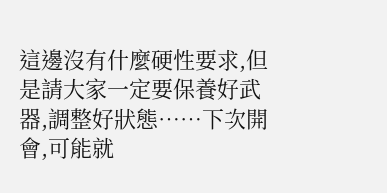這邊沒有什麼硬性要求,但是請大家一定要保養好武器,調整好狀態……下次開會,可能就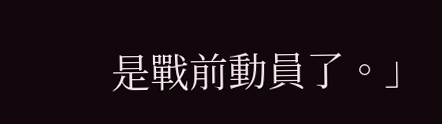是戰前動員了。」